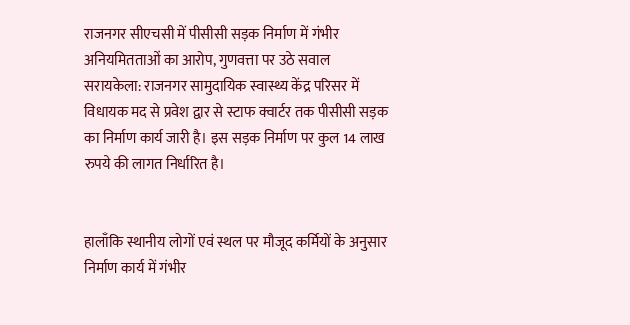राजनगर सीएचसी में पीसीसी सड़क निर्माण में गंभीर अनियमितताओं का आरोप, गुणवत्ता पर उठे सवाल
सरायकेला: राजनगर सामुदायिक स्वास्थ्य केंद्र परिसर में विधायक मद से प्रवेश द्वार से स्टाफ क्वार्टर तक पीसीसी सड़क का निर्माण कार्य जारी है। इस सड़क निर्माण पर कुल 14 लाख रुपये की लागत निर्धारित है।


हालाँकि स्थानीय लोगों एवं स्थल पर मौजूद कर्मियों के अनुसार निर्माण कार्य में गंभीर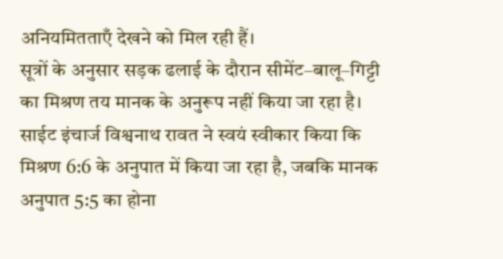अनियमितताएँ देखने को मिल रही हैं।
सूत्रों के अनुसार सड़क ढलाई के दौरान सीमेंट–बालू–गिट्टी का मिश्रण तय मानक के अनुरूप नहीं किया जा रहा है। साईट इंचार्ज विश्वनाथ रावत ने स्वयं स्वीकार किया कि मिश्रण 6:6 के अनुपात में किया जा रहा है, जबकि मानक अनुपात 5:5 का होना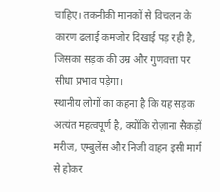चाहिए। तकनीकी मानकों से विचलन के कारण ढलाई कमजोर दिखाई पड़ रही है, जिसका सड़क की उम्र और गुणवत्ता पर सीधा प्रभाव पड़ेगा।
स्थानीय लोगों का कहना है कि यह सड़क अत्यंत महत्वपूर्ण है, क्योंकि रोज़ाना सैकड़ों मरीज, एम्बुलेंस और निजी वाहन इसी मार्ग से होकर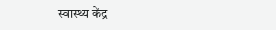स्वास्थ्य केंद्र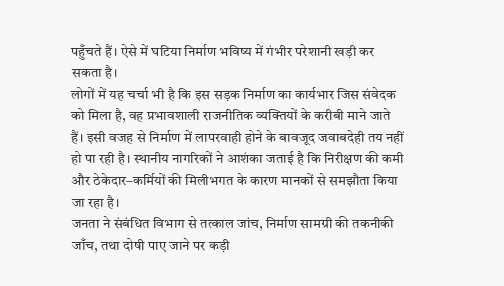पहुँचते हैं। ऐसे में घटिया निर्माण भविष्य में गंभीर परेशानी खड़ी कर सकता है।
लोगों में यह चर्चा भी है कि इस सड़क निर्माण का कार्यभार जिस संवेदक को मिला है, वह प्रभावशाली राजनीतिक व्यक्तियों के करीबी माने जाते हैं। इसी वजह से निर्माण में लापरवाही होने के बावजूद जवाबदेही तय नहीं हो पा रही है। स्थानीय नागरिकों ने आशंका जताई है कि निरीक्षण की कमी और ठेकेदार–कर्मियों की मिलीभगत के कारण मानकों से समझौता किया जा रहा है।
जनता ने संबंधित विभाग से तत्काल जांच, निर्माण सामग्री की तकनीकी जाँच, तथा दोषी पाए जाने पर कड़ी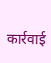कार्रवाई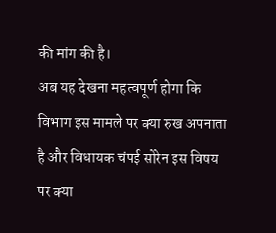की मांग की है।
अब यह देखना महत्वपूर्ण होगा कि विभाग इस मामले पर क्या रुख अपनाता है और विधायक चंपई सोरेन इस विषय पर क्या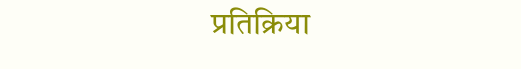प्रतिक्रिया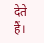देते हैं।